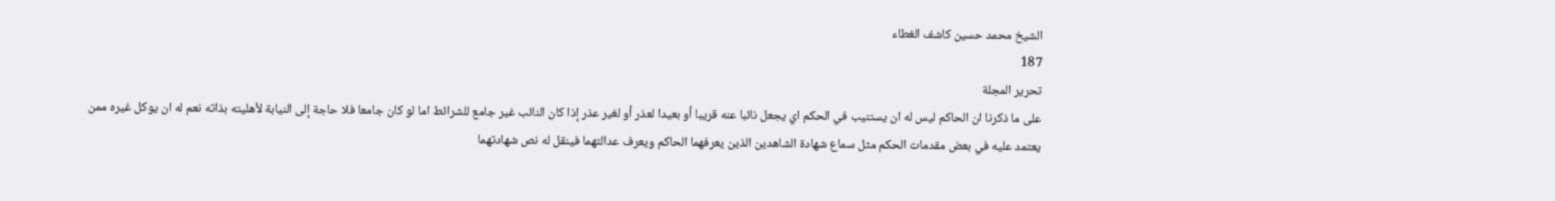الشيخ محمد حسين كاشف الغطاء
187
تحرير المجلة
على ما ذكرنا ان الحاكم ليس له ان يستنيب في الحكم اي يجعل نائبا عنه قريبا أو بعيدا لعذر أو لغير عذر إذا كان النائب غير جامع للشرائط اما لو كان جامعا فلا حاجة إلى النيابة لأهليته بذاته نعم له ان يوكل غيره ممن يعتمد عليه في بعض مقدمات الحكم مثل سماع شهادة الشاهدين الذين يعرفهما الحاكم ويعرف عدالتهما فينقل له نص شهادتهما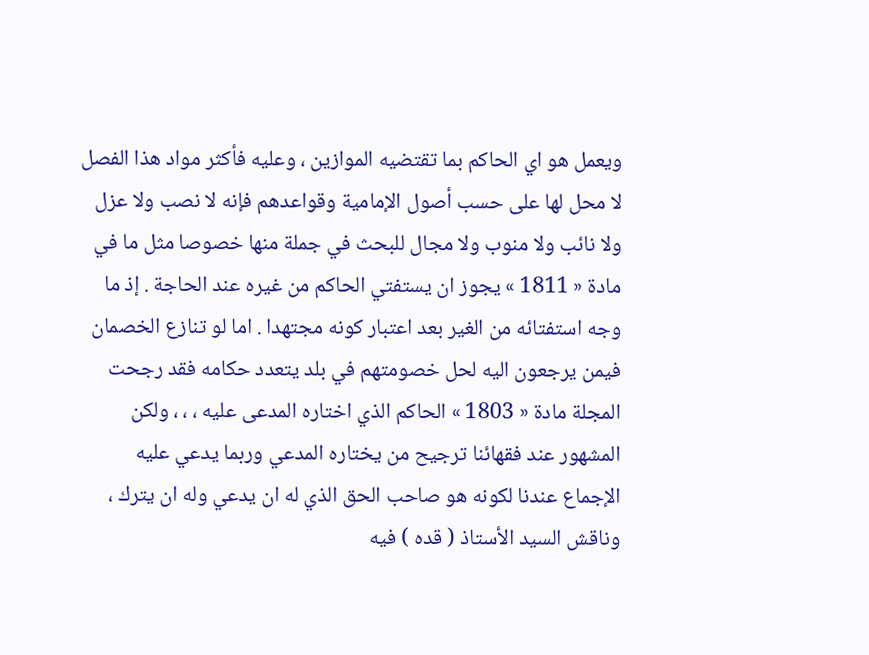ويعمل هو اي الحاكم بما تقتضيه الموازين ، وعليه فأكثر مواد هذا الفصل لا محل لها على حسب أصول الإمامية وقواعدهم فإنه لا نصب ولا عزل ولا نائب ولا منوب ولا مجال للبحث في جملة منها خصوصا مثل ما في مادة « 1811 » يجوز ان يستفتي الحاكم من غيره عند الحاجة . إذ ما وجه استفتائه من الغير بعد اعتبار كونه مجتهدا . اما لو تنازع الخصمان فيمن يرجعون اليه لحل خصومتهم في بلد يتعدد حكامه فقد رجحت المجلة مادة « 1803 » الحاكم الذي اختاره المدعى عليه ، ، ، ولكن المشهور عند فقهائنا ترجيح من يختاره المدعي وربما يدعي عليه الإجماع عندنا لكونه هو صاحب الحق الذي له ان يدعي وله ان يترك ، وناقش السيد الأستاذ ( قده ) فيه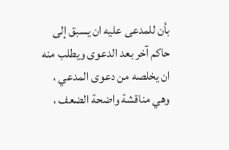بأن للمدعى عليه ان يسبق إلى حاكم آخر بعد الدعوى ويطلب منه ان يخلصه من دعوى المدعي ، وهي مناقشة واضحة الضعف ،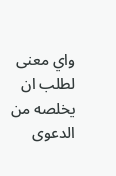واي معنى لطلب ان يخلصه من الدعوى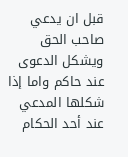قبل ان يدعي صاحب الحق ويشكل الدعوى عند حاكم واما إذا شكلها المدعي عند أحد الحكام